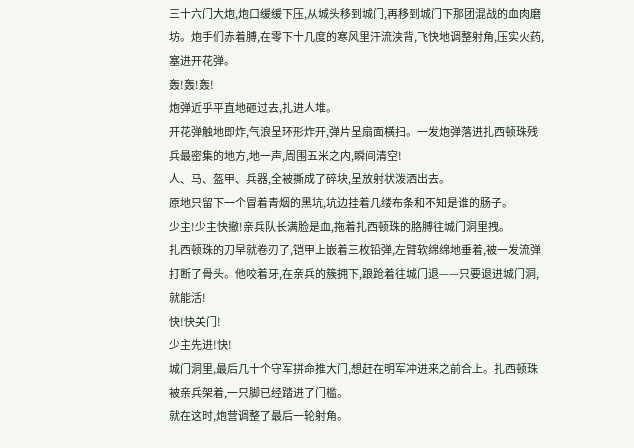三十六门大炮,炮口缓缓下压,从城头移到城门,再移到城门下那团混战的血肉磨坊。炮手们赤着膊,在零下十几度的寒风里汗流浃背,飞快地调整射角,压实火药,塞进开花弹。
轰!轰!轰!
炮弹近乎平直地砸过去,扎进人堆。
开花弹触地即炸,气浪呈环形炸开,弹片呈扇面横扫。一发炮弹落进扎西顿珠残兵最密集的地方,地一声,周围五米之内,瞬间清空!
人、马、盔甲、兵器,全被撕成了碎块,呈放射状泼洒出去。
原地只留下一个冒着青烟的黑坑,坑边挂着几缕布条和不知是谁的肠子。
少主!少主快撤!亲兵队长满脸是血,拖着扎西顿珠的胳膊往城门洞里拽。
扎西顿珠的刀早就卷刃了,铠甲上嵌着三枚铅弹,左臂软绵绵地垂着,被一发流弹打断了骨头。他咬着牙,在亲兵的簇拥下,踉跄着往城门退——只要退进城门洞,就能活!
快!快关门!
少主先进!快!
城门洞里,最后几十个守军拼命推大门,想赶在明军冲进来之前合上。扎西顿珠被亲兵架着,一只脚已经踏进了门槛。
就在这时,炮营调整了最后一轮射角。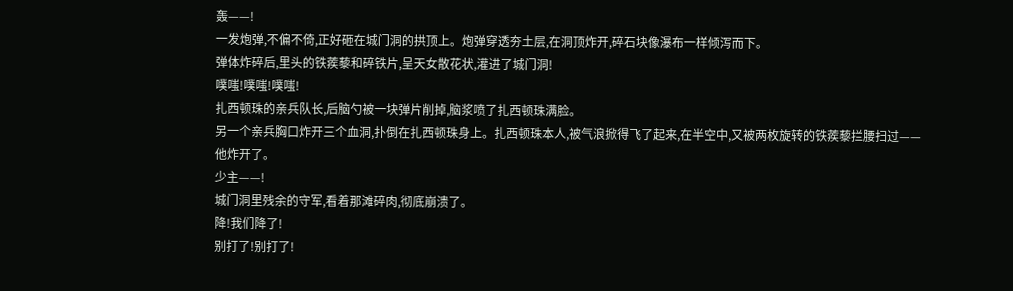轰——!
一发炮弹,不偏不倚,正好砸在城门洞的拱顶上。炮弹穿透夯土层,在洞顶炸开,碎石块像瀑布一样倾泻而下。
弹体炸碎后,里头的铁蒺藜和碎铁片,呈天女散花状,灌进了城门洞!
噗嗤!噗嗤!噗嗤!
扎西顿珠的亲兵队长,后脑勺被一块弹片削掉,脑浆喷了扎西顿珠满脸。
另一个亲兵胸口炸开三个血洞,扑倒在扎西顿珠身上。扎西顿珠本人,被气浪掀得飞了起来,在半空中,又被两枚旋转的铁蒺藜拦腰扫过——
他炸开了。
少主——!
城门洞里残余的守军,看着那滩碎肉,彻底崩溃了。
降!我们降了!
别打了!别打了!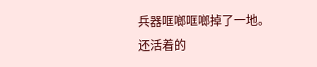兵器哐啷哐啷掉了一地。
还活着的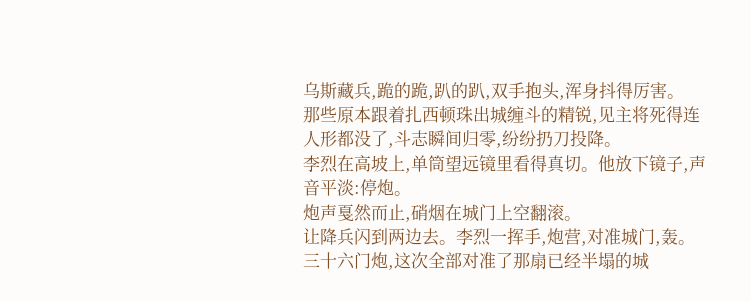乌斯藏兵,跪的跪,趴的趴,双手抱头,浑身抖得厉害。
那些原本跟着扎西顿珠出城缠斗的精锐,见主将死得连人形都没了,斗志瞬间归零,纷纷扔刀投降。
李烈在高坡上,单筒望远镜里看得真切。他放下镜子,声音平淡:停炮。
炮声戛然而止,硝烟在城门上空翻滚。
让降兵闪到两边去。李烈一挥手,炮营,对准城门,轰。
三十六门炮,这次全部对准了那扇已经半塌的城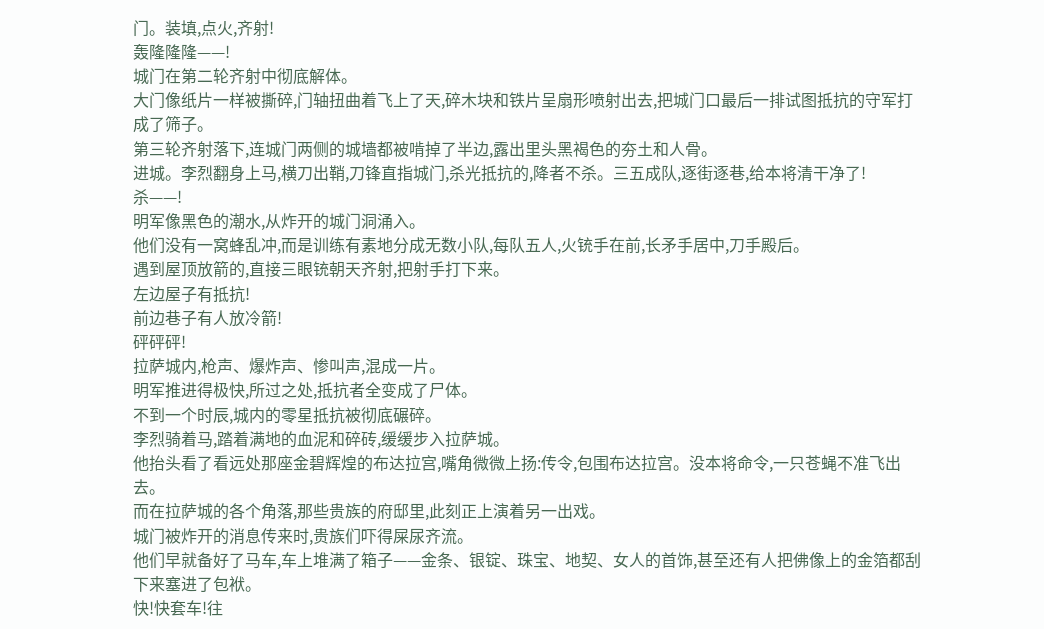门。装填,点火,齐射!
轰隆隆隆——!
城门在第二轮齐射中彻底解体。
大门像纸片一样被撕碎,门轴扭曲着飞上了天,碎木块和铁片呈扇形喷射出去,把城门口最后一排试图抵抗的守军打成了筛子。
第三轮齐射落下,连城门两侧的城墙都被啃掉了半边,露出里头黑褐色的夯土和人骨。
进城。李烈翻身上马,横刀出鞘,刀锋直指城门,杀光抵抗的,降者不杀。三五成队,逐街逐巷,给本将清干净了!
杀——!
明军像黑色的潮水,从炸开的城门洞涌入。
他们没有一窝蜂乱冲,而是训练有素地分成无数小队,每队五人,火铳手在前,长矛手居中,刀手殿后。
遇到屋顶放箭的,直接三眼铳朝天齐射,把射手打下来。
左边屋子有抵抗!
前边巷子有人放冷箭!
砰砰砰!
拉萨城内,枪声、爆炸声、惨叫声,混成一片。
明军推进得极快,所过之处,抵抗者全变成了尸体。
不到一个时辰,城内的零星抵抗被彻底碾碎。
李烈骑着马,踏着满地的血泥和碎砖,缓缓步入拉萨城。
他抬头看了看远处那座金碧辉煌的布达拉宫,嘴角微微上扬:传令,包围布达拉宫。没本将命令,一只苍蝇不准飞出去。
而在拉萨城的各个角落,那些贵族的府邸里,此刻正上演着另一出戏。
城门被炸开的消息传来时,贵族们吓得屎尿齐流。
他们早就备好了马车,车上堆满了箱子——金条、银锭、珠宝、地契、女人的首饰,甚至还有人把佛像上的金箔都刮下来塞进了包袱。
快!快套车!往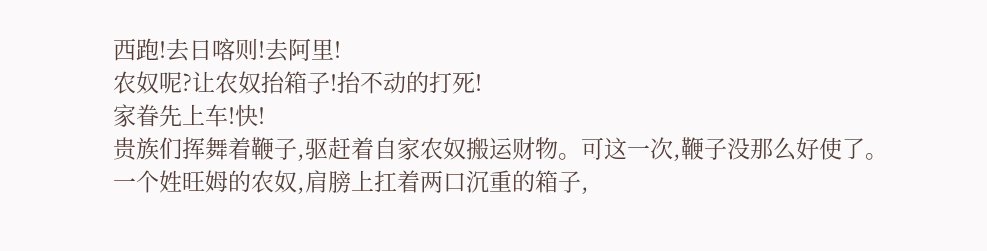西跑!去日喀则!去阿里!
农奴呢?让农奴抬箱子!抬不动的打死!
家眷先上车!快!
贵族们挥舞着鞭子,驱赶着自家农奴搬运财物。可这一次,鞭子没那么好使了。
一个姓旺姆的农奴,肩膀上扛着两口沉重的箱子,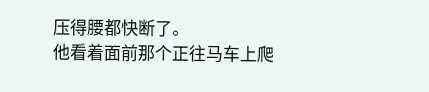压得腰都快断了。
他看着面前那个正往马车上爬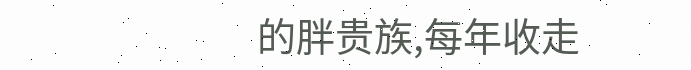的胖贵族,每年收走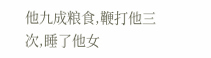他九成粮食,鞭打他三次,睡了他女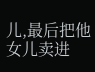儿,最后把他女儿卖进